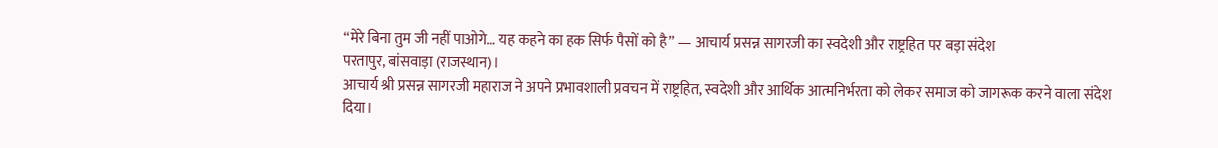“मेरे बिना तुम जी नहीं पाओगे… यह कहने का हक सिर्फ पैसों को है” — आचार्य प्रसन्न सागरजी का स्वदेशी और राष्ट्रहित पर बड़ा संदेश
परतापुर, बांसवाड़ा (राजस्थान)।
आचार्य श्री प्रसन्न सागरजी महाराज ने अपने प्रभावशाली प्रवचन में राष्ट्रहित, स्वदेशी और आर्थिक आत्मनिर्भरता को लेकर समाज को जागरूक करने वाला संदेश दिया।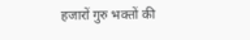हजारों गुरु भक्तों की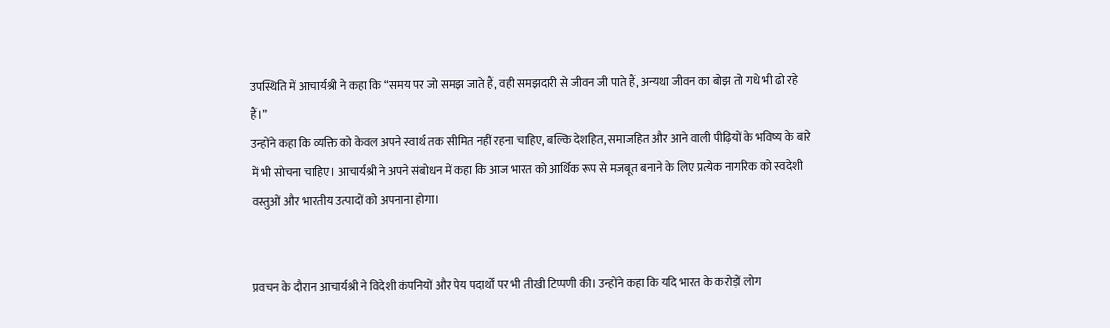उपस्थिति में आचार्यश्री ने कहा कि “समय पर जो समझ जाते हैं, वही समझदारी से जीवन जी पाते हैं, अन्यथा जीवन का बोझ तो गधे भी ढो रहे हैं।”
उन्होंने कहा कि व्यक्ति को केवल अपने स्वार्थ तक सीमित नहीं रहना चाहिए, बल्कि देशहित, समाजहित और आने वाली पीढ़ियों के भविष्य के बारे में भी सोचना चाहिए। आचार्यश्री ने अपने संबोधन में कहा कि आज भारत को आर्थिक रूप से मजबूत बनाने के लिए प्रत्येक नागरिक को स्वदेशी वस्तुओं और भारतीय उत्पादों को अपनाना होगा।


प्रवचन के दौरान आचार्यश्री ने विदेशी कंपनियों और पेय पदार्थों पर भी तीखी टिप्पणी की। उन्होंने कहा कि यदि भारत के करोड़ों लोग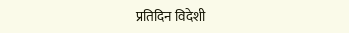प्रतिदिन विदेशी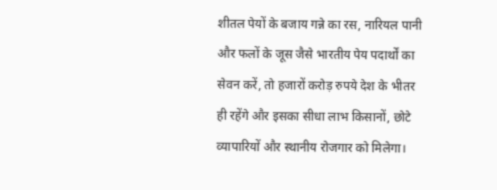शीतल पेयों के बजाय गन्ने का रस, नारियल पानी और फलों के जूस जैसे भारतीय पेय पदार्थों का सेवन करें, तो हजारों करोड़ रुपये देश के भीतर ही रहेंगे और इसका सीधा लाभ किसानों, छोटे व्यापारियों और स्थानीय रोजगार को मिलेगा।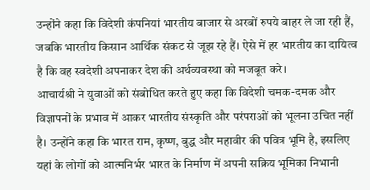उन्होंने कहा कि विदेशी कंपनियां भारतीय बाजार से अरबों रुपये बाहर ले जा रही हैं, जबकि भारतीय किसान आर्थिक संकट से जूझ रहे हैं। ऐसे में हर भारतीय का दायित्व है कि वह स्वदेशी अपनाकर देश की अर्थव्यवस्था को मजबूत करे।
आचार्यश्री ने युवाओं को संबोधित करते हुए कहा कि विदेशी चमक-दमक और विज्ञापनों के प्रभाव में आकर भारतीय संस्कृति और परंपराओं को भूलना उचित नहीं है। उन्होंने कहा कि भारत राम, कृष्ण, बुद्ध और महावीर की पवित्र भूमि है, इसलिए यहां के लोगों को आत्मनिर्भर भारत के निर्माण में अपनी सक्रिय भूमिका निभानी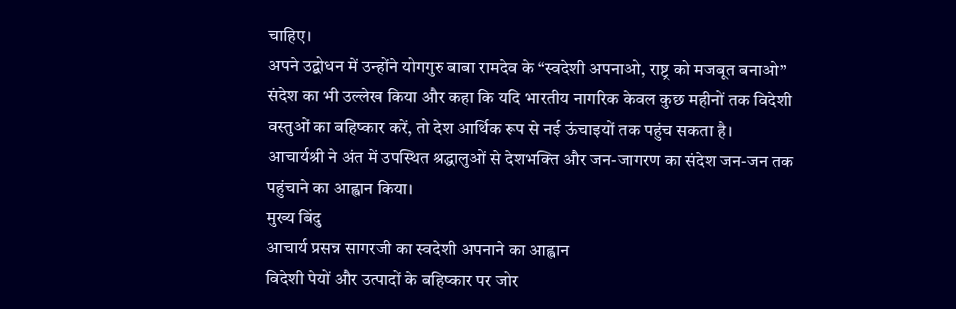चाहिए।
अपने उद्बोधन में उन्होंने योगगुरु बाबा रामदेव के “स्वदेशी अपनाओ, राष्ट्र को मजबूत बनाओ” संदेश का भी उल्लेख किया और कहा कि यदि भारतीय नागरिक केवल कुछ महीनों तक विदेशी वस्तुओं का बहिष्कार करें, तो देश आर्थिक रूप से नई ऊंचाइयों तक पहुंच सकता है।
आचार्यश्री ने अंत में उपस्थित श्रद्धालुओं से देशभक्ति और जन-जागरण का संदेश जन-जन तक पहुंचाने का आह्वान किया।
मुख्य बिंदु
आचार्य प्रसन्न सागरजी का स्वदेशी अपनाने का आह्वान
विदेशी पेयों और उत्पादों के बहिष्कार पर जोर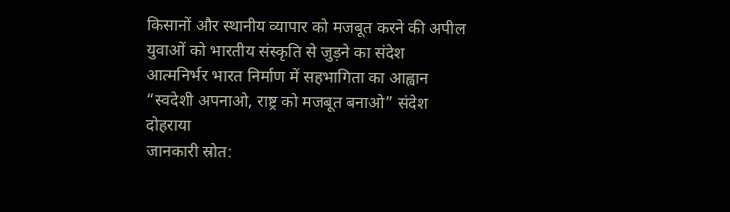किसानों और स्थानीय व्यापार को मजबूत करने की अपील
युवाओं को भारतीय संस्कृति से जुड़ने का संदेश
आत्मनिर्भर भारत निर्माण में सहभागिता का आह्वान
“स्वदेशी अपनाओ, राष्ट्र को मजबूत बनाओ” संदेश दोहराया
जानकारी स्रोत: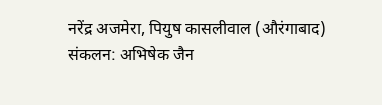नरेंद्र अजमेरा, पियुष कासलीवाल (औरंगाबाद)
संकलन: अभिषेक जैन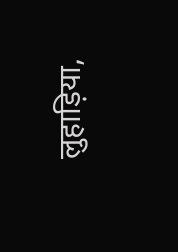लुहाड़िया,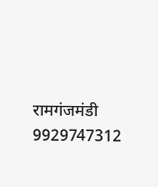रामगंजमंडी 9929747312